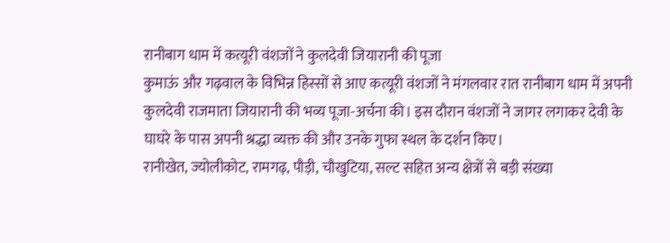रानीबाग धाम में कत्यूरी वंशजों ने कुलदेवी जियारानी की पूजा
कुमाऊं और गढ़वाल के विभिन्न हिस्सों से आए कत्यूरी वंशजों ने मंगलवार रात रानीबाग धाम में अपनी कुलदेवी राजमाता जियारानी की भव्य पूजा-अर्चना की। इस दौरान वंशजों ने जागर लगाकर देवी के घाघरे के पास अपनी श्रद्धा व्यक्त की और उनके गुफा स्थल के दर्शन किए।
रानीखेत, ज्योलीकोट, रामगढ़, पौड़ी, चौखुटिया, सल्ट सहित अन्य क्षेत्रों से बड़ी संख्या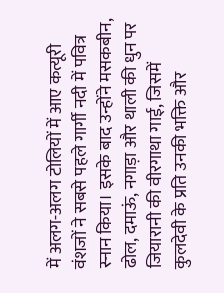में अलग-अलग टोलियों में आए कत्यूरी वंशजों ने सबसे पहले गार्गी नदी में पवित्र स्नान किया। इसके बाद उन्होंने मसकबीन, ढोल, दमाऊं, नगाड़ा और थाली की धुन पर जियारानी की वीरगाथा गाई, जिसमें कुलदेवी के प्रति उनकी भक्ति और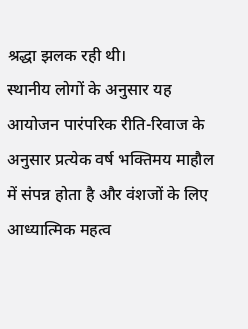श्रद्धा झलक रही थी।
स्थानीय लोगों के अनुसार यह आयोजन पारंपरिक रीति-रिवाज के अनुसार प्रत्येक वर्ष भक्तिमय माहौल में संपन्न होता है और वंशजों के लिए आध्यात्मिक महत्व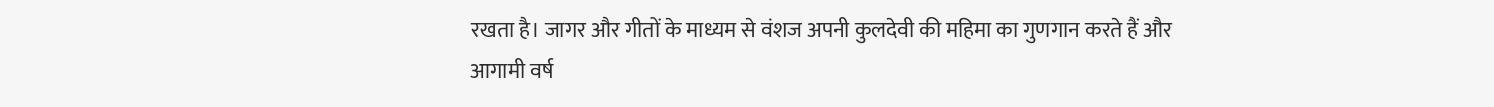रखता है। जागर और गीतों के माध्यम से वंशज अपनी कुलदेवी की महिमा का गुणगान करते हैं और आगामी वर्ष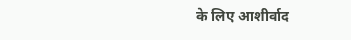के लिए आशीर्वाद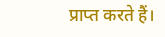प्राप्त करते हैं।